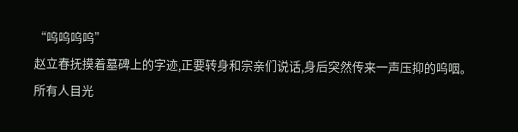“呜呜呜呜”
赵立春抚摸着墓碑上的字迹,正要转身和宗亲们说话,身后突然传来一声压抑的呜咽。
所有人目光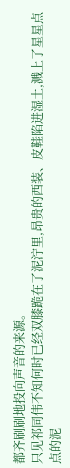都齐刷刷地投向声音的来源。
只见祁同伟不知何时已经双膝跪在了泥泞里,昂贵的西装、皮鞋陷进湿土,溅上了星星点点的泥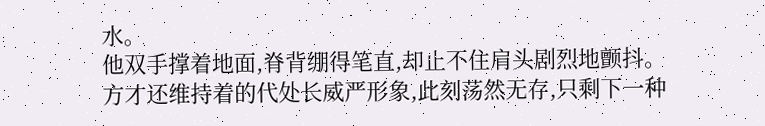水。
他双手撑着地面,脊背绷得笔直,却止不住肩头剧烈地颤抖。
方才还维持着的代处长威严形象,此刻荡然无存,只剩下一种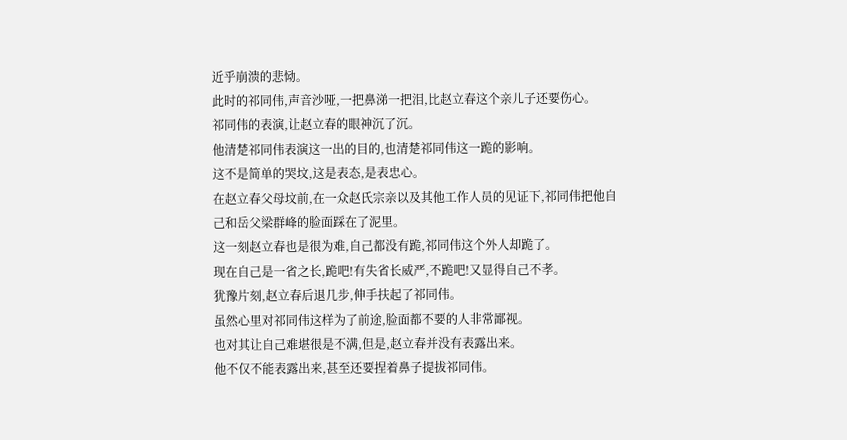近乎崩溃的悲恸。
此时的祁同伟,声音沙哑,一把鼻涕一把泪,比赵立春这个亲儿子还要伤心。
祁同伟的表演,让赵立春的眼神沉了沉。
他清楚祁同伟表演这一出的目的,也清楚祁同伟这一跪的影响。
这不是简单的哭坟,这是表态,是表忠心。
在赵立春父母坟前,在一众赵氏宗亲以及其他工作人员的见证下,祁同伟把他自己和岳父梁群峰的脸面踩在了泥里。
这一刻赵立春也是很为难,自己都没有跪,祁同伟这个外人却跪了。
现在自己是一省之长,跪吧!有失省长威严,不跪吧!又显得自己不孝。
犹豫片刻,赵立春后退几步,伸手扶起了祁同伟。
虽然心里对祁同伟这样为了前途,脸面都不要的人非常鄙视。
也对其让自己难堪很是不满,但是,赵立春并没有表露出来。
他不仅不能表露出来,甚至还要捏着鼻子提拔祁同伟。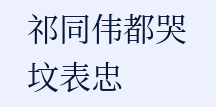祁同伟都哭坟表忠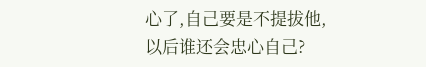心了,自己要是不提拔他,以后谁还会忠心自己?